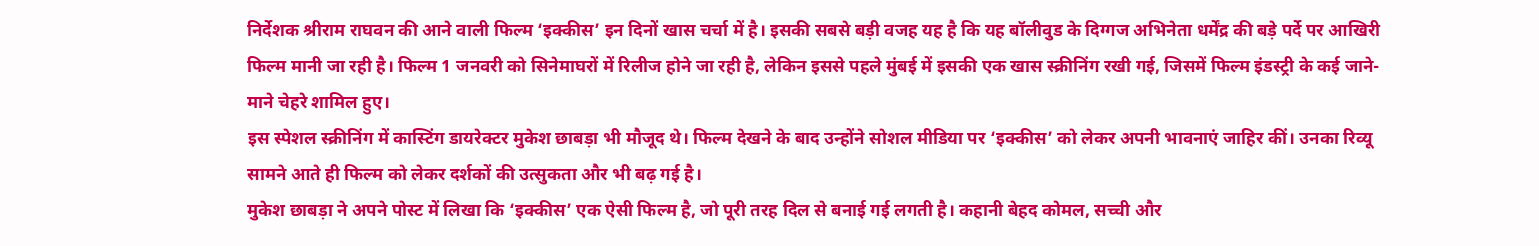निर्देशक श्रीराम राघवन की आने वाली फिल्म ‘इक्कीस’ इन दिनों खास चर्चा में है। इसकी सबसे बड़ी वजह यह है कि यह बॉलीवुड के दिग्गज अभिनेता धर्मेंद्र की बड़े पर्दे पर आखिरी फिल्म मानी जा रही है। फिल्म 1 जनवरी को सिनेमाघरों में रिलीज होने जा रही है, लेकिन इससे पहले मुंबई में इसकी एक खास स्क्रीनिंग रखी गई, जिसमें फिल्म इंडस्ट्री के कई जाने-माने चेहरे शामिल हुए।
इस स्पेशल स्क्रीनिंग में कास्टिंग डायरेक्टर मुकेश छाबड़ा भी मौजूद थे। फिल्म देखने के बाद उन्होंने सोशल मीडिया पर ‘इक्कीस’ को लेकर अपनी भावनाएं जाहिर कीं। उनका रिव्यू सामने आते ही फिल्म को लेकर दर्शकों की उत्सुकता और भी बढ़ गई है।
मुकेश छाबड़ा ने अपने पोस्ट में लिखा कि ‘इक्कीस’ एक ऐसी फिल्म है, जो पूरी तरह दिल से बनाई गई लगती है। कहानी बेहद कोमल, सच्ची और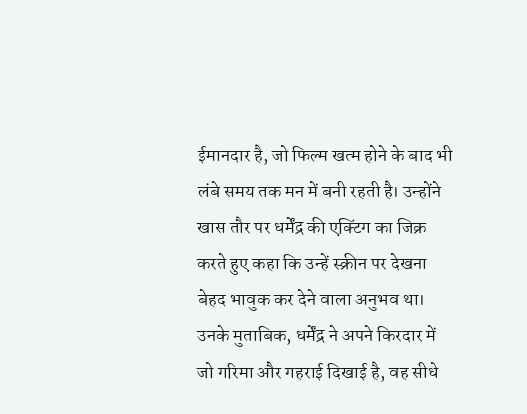ईमानदार है, जो फिल्म खत्म होने के बाद भी लंबे समय तक मन में बनी रहती है। उन्होंने खास तौर पर धर्मेंद्र की एक्टिंग का जिक्र करते हुए कहा कि उन्हें स्क्रीन पर देखना बेहद भावुक कर देने वाला अनुभव था। उनके मुताबिक, धर्मेंद्र ने अपने किरदार में जो गरिमा और गहराई दिखाई है, वह सीधे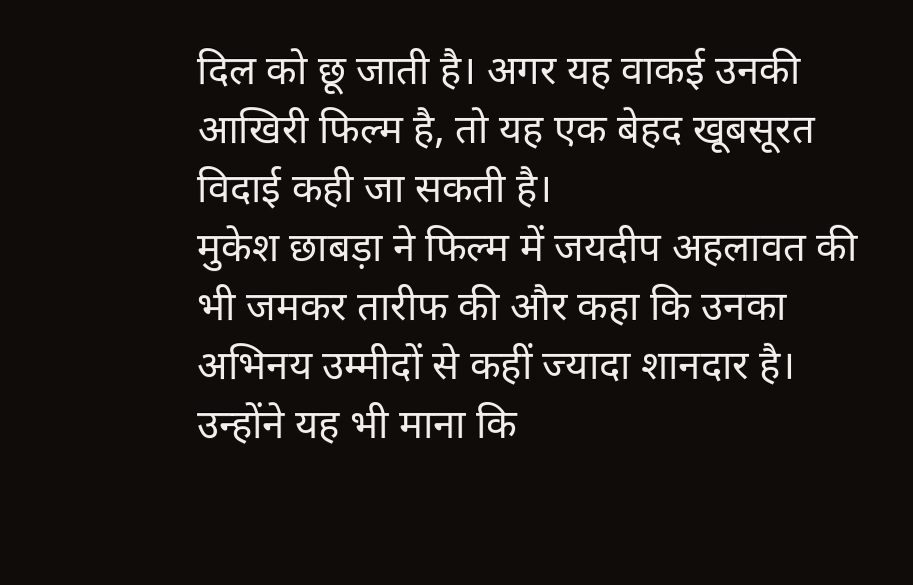दिल को छू जाती है। अगर यह वाकई उनकी आखिरी फिल्म है, तो यह एक बेहद खूबसूरत विदाई कही जा सकती है।
मुकेश छाबड़ा ने फिल्म में जयदीप अहलावत की भी जमकर तारीफ की और कहा कि उनका अभिनय उम्मीदों से कहीं ज्यादा शानदार है। उन्होंने यह भी माना कि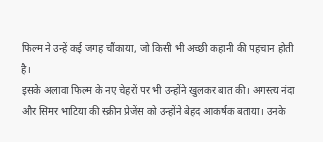फिल्म ने उन्हें कई जगह चौंकाया, जो किसी भी अच्छी कहानी की पहचान होती है।
इसके अलावा फिल्म के नए चेहरों पर भी उन्होंने खुलकर बात की। अगस्त्य नंदा और सिमर भाटिया की स्क्रीन प्रेजेंस को उन्होंने बेहद आकर्षक बताया। उनके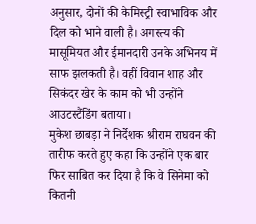अनुसार, दोनों की केमिस्ट्री स्वाभाविक और दिल को भाने वाली है। अगस्त्य की मासूमियत और ईमानदारी उनके अभिनय में साफ झलकती है। वहीं विवान शाह और सिकंदर खेर के काम को भी उन्होंने आउटस्टैंडिंग बताया।
मुकेश छाबड़ा ने निर्देशक श्रीराम राघवन की तारीफ करते हुए कहा कि उन्होंने एक बार फिर साबित कर दिया है कि वे सिनेमा को कितनी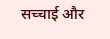सच्चाई और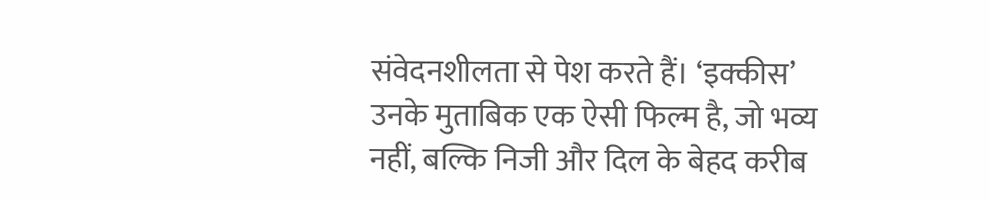संवेदनशीलता से पेश करते हैं। ‘इक्कीस’ उनके मुताबिक एक ऐसी फिल्म है, जो भव्य नहीं, बल्कि निजी और दिल के बेहद करीब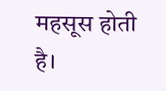महसूस होती है।